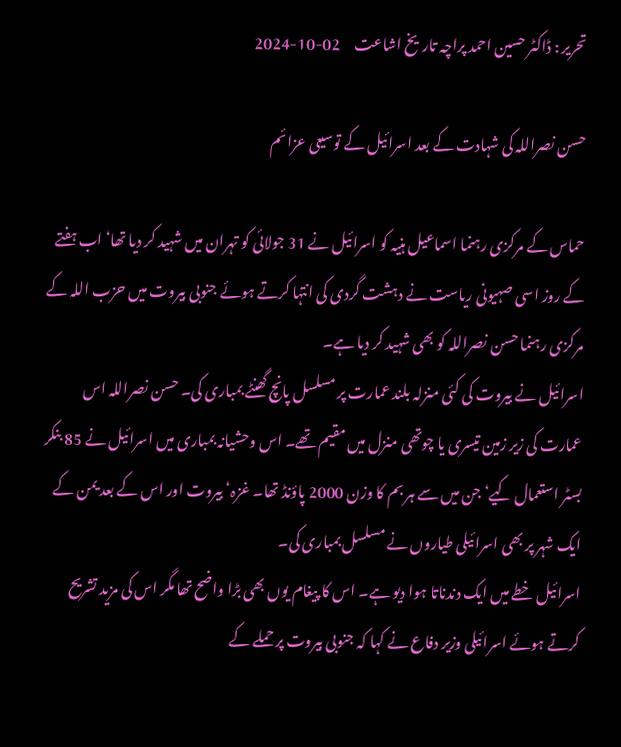تحریر : ڈاکٹر حسین احمد پراچہ تاریخ اشاعت     02-10-2024

حسن نصراللہ کی شہادت کے بعد اسرائیل کے توسیعی عزائم

حماس کے مرکزی رہنما اسماعیل ہنیہ کو اسرائیل نے 31 جولائی کو تہران میں شہید کر دیا تھا‘ اب ہفتے کے روز اسی صہیونی ریاست نے دہشت گردی کی انتہا کرتے ہوئے جنوبی بیروت میں حزب اللہ کے مرکزی رہنما حسن نصراللہ کو بھی شہید کر دیا ہے۔
اسرائیل نے بیروت کی کئی منزلہ بلند عمارت پر مسلسل پانچ گھنٹے بمباری کی۔ حسن نصراللہ اس عمارت کی زیر زمین تیسری یا چوتھی منزل میں مقیم تھے۔ اس وحشیانہ بمباری میں اسرائیل نے 85 بنکر بسٹر استعمال کیے‘ جن میں سے ہر بم کا وزن 2000 پاؤنڈ تھا۔ غزہ‘ بیروت اور اس کے بعد یمن کے ایک شہر پر بھی اسرائیلی طیاروں نے مسلسل بمباری کی۔
اسرائیل خطے میں ایک دندناتا ہوا دیو ہے۔ اس کا پیغام یوں بھی بڑا واضح تھا مگر اس کی مزید تشریح کرتے ہوئے اسرائیلی وزیر دفاع نے کہا کہ جنوبی بیروت پر حملے کے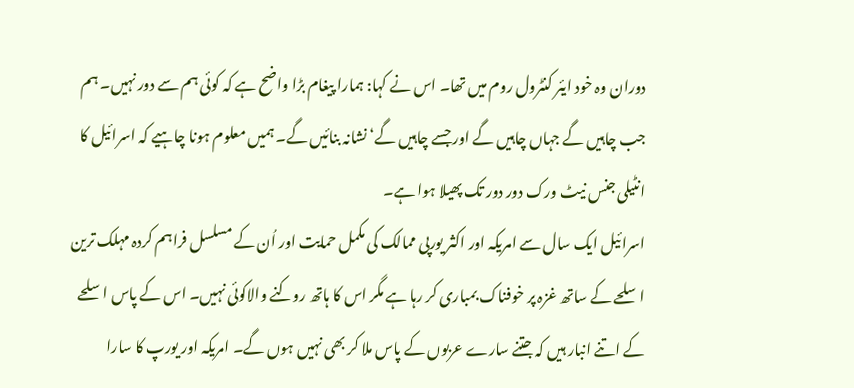دوران وہ خود ایئر کنٹرول روم میں تھا۔ اس نے کہا: ہمارا پیغام بڑا واضح ہے کہ کوئی ہم سے دور نہیں۔ ہم جب چاہیں گے جہاں چاہیں گے اور جسے چاہیں گے‘ نشانہ بنائیں گے۔ ہمیں معلوم ہونا چاہیے کہ اسرائیل کا انٹیلی جنس نیٹ ورک دور دور تک پھیلا ہوا ہے۔
اسرائیل ایک سال سے امریکہ اور اکثر یورپی ممالک کی مکمل حمایت اور اُن کے مسلسل فراہم کردہ مہلک ترین اسلحے کے ساتھ غزہ پر خوفناک بمباری کر رہا ہے مگر اس کا ہاتھ روکنے والاکوئی نہیں۔ اس کے پاس اسلحے کے اتنے انبار ہیں کہ جتنے سارے عربوں کے پاس ملا کر بھی نہیں ہوں گے۔ امریکہ اور یورپ کا سارا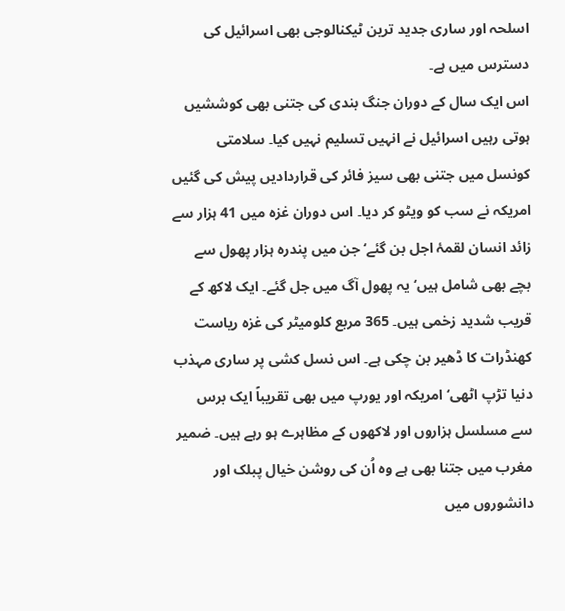اسلحہ اور ساری جدید ترین ٹیکنالوجی بھی اسرائیل کی دسترس میں ہے۔
اس ایک سال کے دوران جنگ بندی کی جتنی بھی کوششیں ہوتی رہیں اسرائیل نے انہیں تسلیم نہیں کیا۔ سلامتی کونسل میں جتنی بھی سیز فائر کی قراردادیں پیش کی گئیں امریکہ نے سب کو ویٹو کر دیا۔ اس دوران غزہ میں 41 ہزار سے زائد انسان لقمۂ اجل بن گئے‘ جن میں پندرہ ہزار پھول سے بچے بھی شامل ہیں‘ یہ پھول آگ میں جل گئے۔ ایک لاکھ کے قریب شدید زخمی ہیں۔ 365 مربع کلومیٹر کی غزہ ریاست کھنڈرات کا ڈھیر بن چکی ہے۔ اس نسل کشی پر ساری مہذب دنیا تڑپ اٹھی‘ امریکہ اور یورپ میں بھی تقریباً ایک برس سے مسلسل ہزاروں اور لاکھوں کے مظاہرے ہو رہے ہیں۔ ضمیر مغرب میں جتنا بھی ہے وہ اُن کی روشن خیال پبلک اور دانشوروں میں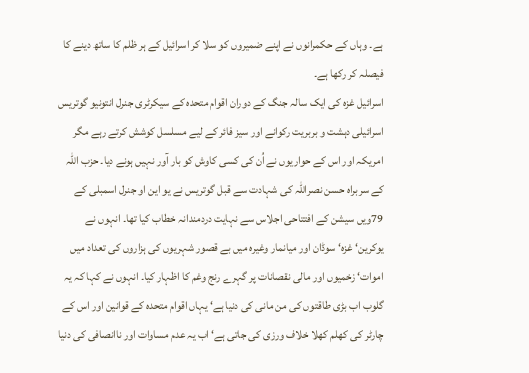ہے۔ وہاں کے حکمرانوں نے اپنے ضمیروں کو سلا کر اسرائیل کے ہر ظلم کا ساتھ دینے کا فیصلہ کر رکھا ہے۔
اسرائیل غزہ کی ایک سالہ جنگ کے دوران اقوام متحدہ کے سیکرٹری جنرل انتونیو گوتریس اسرائیلی دہشت و بربریت رکوانے اور سیز فائر کے لیے مسلسل کوشش کرتے رہے مگر امریکہ اور اس کے حواریوں نے اُن کی کسی کاوش کو بار آور نہیں ہونے دیا۔ حزب اللہ کے سربراہ حسن نصراللہ کی شہادت سے قبل گوتریس نے یو این او جنرل اسمبلی کے 79ویں سیشن کے افتتاحی اجلاس سے نہایت دردمندانہ خطاب کیا تھا۔ انہوں نے یوکرین‘ غزہ‘ سوڈان اور میانمار وغیرہ میں بے قصور شہریوں کی ہزاروں کی تعداد میں اموات‘ زخمیوں اور مالی نقصانات پر گہرے رنج وغم کا اظہار کیا۔ انہوں نے کہا کہ یہ گلوب اب بڑی طاقتوں کی من مانی کی دنیا ہے‘ یہاں اقوام متحدہ کے قوانین اور اس کے چارٹر کی کھلم کھلا خلاف ورزی کی جاتی ہے‘ اب یہ عدم مساوات اور ناانصافی کی دنیا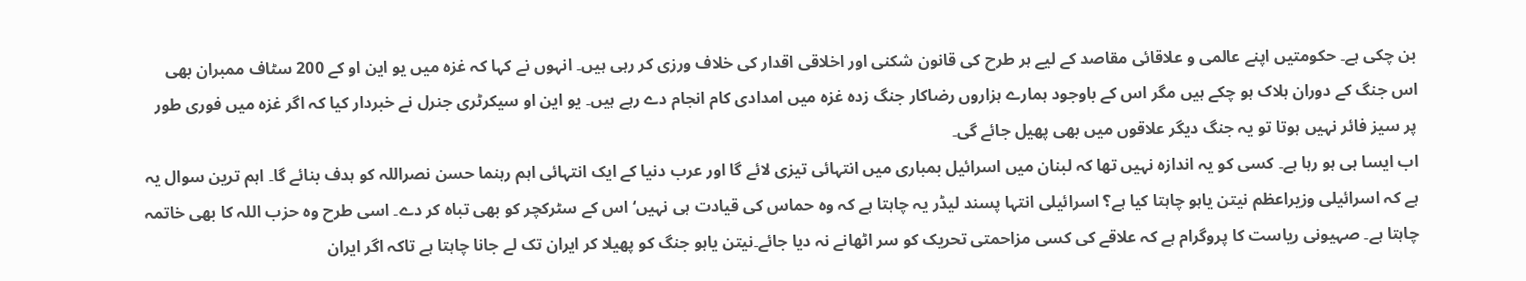بن چکی ہے۔ حکومتیں اپنے عالمی و علاقائی مقاصد کے لیے ہر طرح کی قانون شکنی اور اخلاقی اقدار کی خلاف ورزی کر رہی ہیں۔ انہوں نے کہا کہ غزہ میں یو این او کے 200 سٹاف ممبران بھی اس جنگ کے دوران ہلاک ہو چکے ہیں مگر اس کے باوجود ہمارے ہزاروں رضاکار جنگ زدہ غزہ میں امدادی کام انجام دے رہے ہیں۔ یو این او سیکرٹری جنرل نے خبردار کیا کہ اگر غزہ میں فوری طور پر سیز فائر نہیں ہوتا تو یہ جنگ دیگر علاقوں میں بھی پھیل جائے گی۔
اب ایسا ہی ہو رہا ہے۔ کسی کو یہ اندازہ نہیں تھا کہ لبنان میں اسرائیل بمباری میں انتہائی تیزی لائے گا اور عرب دنیا کے ایک انتہائی اہم رہنما حسن نصراللہ کو ہدف بنائے گا۔ اہم ترین سوال یہ ہے کہ اسرائیلی وزیراعظم نیتن یاہو چاہتا کیا ہے؟ اسرائیلی انتہا پسند لیڈر یہ چاہتا ہے کہ وہ حماس کی قیادت ہی نہیں‘ اس کے سٹرکچر کو بھی تباہ کر دے۔ اسی طرح وہ حزب اللہ کا بھی خاتمہ چاہتا ہے۔ صہیونی ریاست کا پروگرام ہے کہ علاقے کی کسی مزاحمتی تحریک کو سر اٹھانے نہ دیا جائے۔نیتن یاہو جنگ کو پھیلا کر ایران تک لے جانا چاہتا ہے تاکہ اگر ایران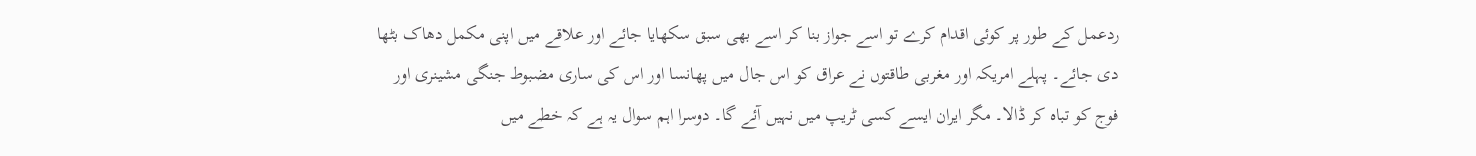ردعمل کے طور پر کوئی اقدام کرے تو اسے جواز بنا کر اسے بھی سبق سکھایا جائے اور علاقے میں اپنی مکمل دھاک بٹھا دی جائے۔ پہلے امریکہ اور مغربی طاقتوں نے عراق کو اس جال میں پھانسا اور اس کی ساری مضبوط جنگی مشینری اور فوج کو تباہ کر ڈالا۔ مگر ایران ایسے کسی ٹریپ میں نہیں آئے گا۔ دوسرا اہم سوال یہ ہے کہ خطے میں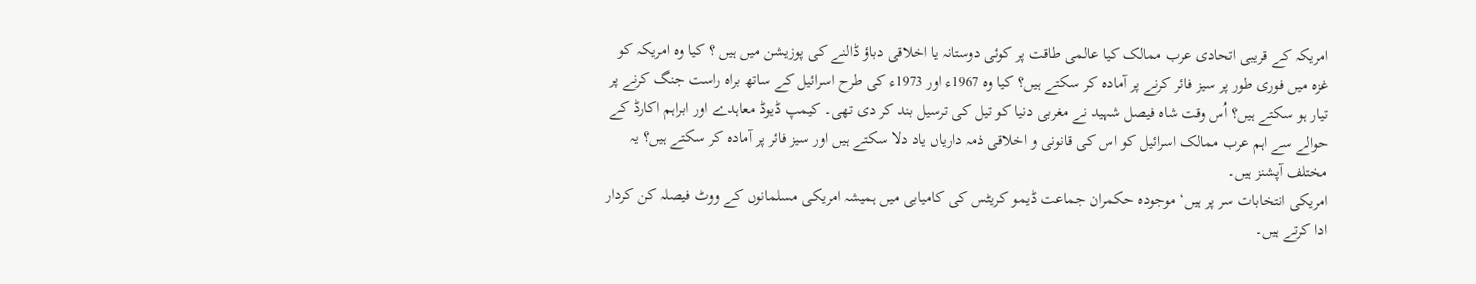امریکہ کے قریبی اتحادی عرب ممالک کیا عالمی طاقت پر کوئی دوستانہ یا اخلاقی دباؤ ڈالنے کی پوزیشن میں ہیں ؟ کیا وہ امریکہ کو غزہ میں فوری طور پر سیز فائر کرنے پر آمادہ کر سکتے ہیں؟ کیا وہ 1967ء اور 1973ء کی طرح اسرائیل کے ساتھ براہ راست جنگ کرنے پر تیار ہو سکتے ہیں؟ اُس وقت شاہ فیصل شہید نے مغربی دنیا کو تیل کی ترسیل بند کر دی تھی۔ کیمپ ڈیوڈ معاہدے اور ابراہم اکارڈ کے حوالے سے اہم عرب ممالک اسرائیل کو اس کی قانونی و اخلاقی ذمہ داریاں یاد دلا سکتے ہیں اور سیز فائر پر آمادہ کر سکتے ہیں؟ یہ مختلف آپشنز ہیں۔
امریکی انتخابات سر پر ہیں‘ موجودہ حکمران جماعت ڈیمو کریٹس کی کامیابی میں ہمیشہ امریکی مسلمانوں کے ووٹ فیصلہ کن کردار ادا کرتے ہیں۔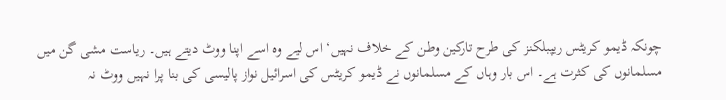چونکہ ڈیمو کریٹس ریپبلکنز کی طرح تارکین وطن کے خلاف نہیں‘ اس لیے وہ اسے اپنا ووٹ دیتے ہیں۔ ریاست مشی گن میں مسلمانوں کی کثرت ہے۔ اس بار وہاں کے مسلمانوں نے ڈیمو کریٹس کی اسرائیل نواز پالیسی کی بنا پرا نہیں ووٹ نہ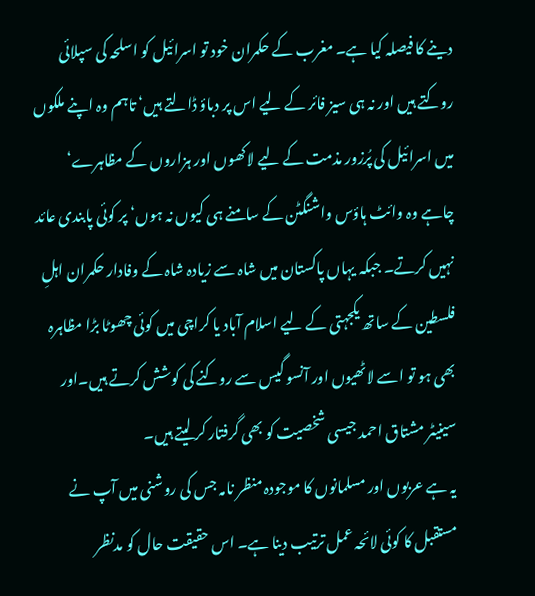دینے کا فیصلہ کیا ہے۔ مغرب کے حکمران خود تو اسرائیل کو اسلحہ کی سپلائی روکتے ہیں اور نہ ہی سیز فائر کے لیے اس پر دباؤ ڈالتے ہیں‘ تاہم وہ اپنے ملکوں میں اسرائیل کی پُرزور مذمت کے لیے لاکھوں اور ہزاروں کے مظاہرے‘ چاہے وہ وائٹ ہاؤس واشنگٹن کے سامنے ہی کیوں نہ ہوں‘ پر کوئی پابندی عائد نہیں کرتے۔ جبکہ یہاں پاکستان میں شاہ سے زیادہ شاہ کے وفادار حکمران اہلِ فلسطین کے ساتھ یکجہتی کے لیے اسلام آباد یا کراچی میں کوئی چھوٹا بڑا مظاہرہ بھی ہو تو اسے لاٹھیوں اور آنسو گیس سے روکنے کی کوشش کرتے ہیں۔اور سینیٹر مشتاق احمد جیسی شخصیت کو بھی گرفتار کر لیتے ہیں۔
یہ ہے عربوں اور مسلمانوں کا موجودہ منظر نامہ جس کی روشنی میں آپ نے مستقبل کا کوئی لائحہ عمل ترتیب دینا ہے۔ اس حقیقت حال کو مدنظر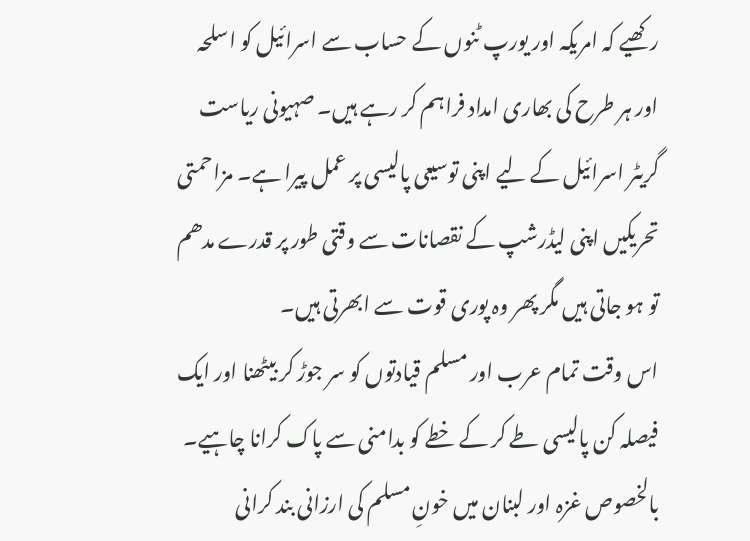رکھیے کہ امریکہ اور یورپ ٹنوں کے حساب سے اسرائیل کو اسلحہ اور ہر طرح کی بھاری امداد فراہم کر رہے ہیں۔ صہیونی ریاست گریٹر اسرائیل کے لیے اپنی توسیعی پالیسی پر عمل پیرا ہے۔ مزاحمتی تحریکیں اپنی لیڈرشپ کے نقصانات سے وقتی طور پر قدرے مدھم تو ہو جاتی ہیں مگر پھر وہ پوری قوت سے ابھرتی ہیں۔
اس وقت تمام عرب اور مسلم قیادتوں کو سر جوڑ کر بیٹھنا اور ایک فیصلہ کن پالیسی طے کر کے خطے کو بدامنی سے پاک کرانا چاہیے۔ بالخصوص غزہ اور لبنان میں خونِ مسلم کی ارزانی بند کرانی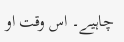چاہیے۔ اس وقت او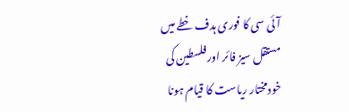آئی سی کا فوری ہدف خطے میں مستقل سیز فائر اور فلسطین کی خودمختار ریاست کا قیام ہونا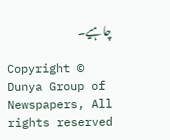چاہیے۔

Copyright © Dunya Group of Newspapers, All rights reserved